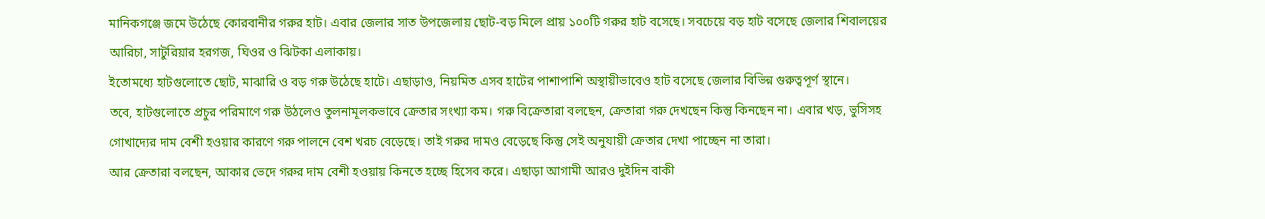মানিকগঞ্জে জমে উঠেছে কোরবানীর গরুর হাট। এবার জেলার সাত উপজেলায় ছোট-বড় মিলে প্রায় ১০০টি গরুর হাট বসেছে। সবচেয়ে বড় হাট বসেছে জেলার শিবালয়ের আরিচা, সাটুরিয়ার হরগজ, ঘিওর ও ঝিটকা এলাকায়।
ইতোমধ্যে হাটগুলোতে ছোট, মাঝারি ও বড় গরু উঠেছে হাটে। এছাড়াও, নিয়মিত এসব হাটের পাশাপাশি অস্থায়ীভাবেও হাট বসেছে জেলার বিভিন্ন গুরুত্বপূর্ণ স্থানে।
তবে, হাটগুলোতে প্রচুর পরিমাণে গরু উঠলেও তুলনামূলকভাবে ক্রেতার সংখ্যা কম। গরু বিক্রেতারা বলছেন, ক্রেতারা গরু দেখছেন কিন্তু কিনছেন না। এবার খড়, ভুসিসহ গোখাদ্যের দাম বেশী হওয়ার কারণে গরু পালনে বেশ খরচ বেড়েছে। তাই গরুর দামও বেড়েছে কিন্তু সেই অনুযায়ী ক্রেতার দেখা পাচ্ছেন না তারা।
আর ক্রেতারা বলছেন, আকার ভেদে গরুর দাম বেশী হওয়ায় কিনতে হচ্ছে হিসেব করে। এছাড়া আগামী আরও দুইদিন বাকী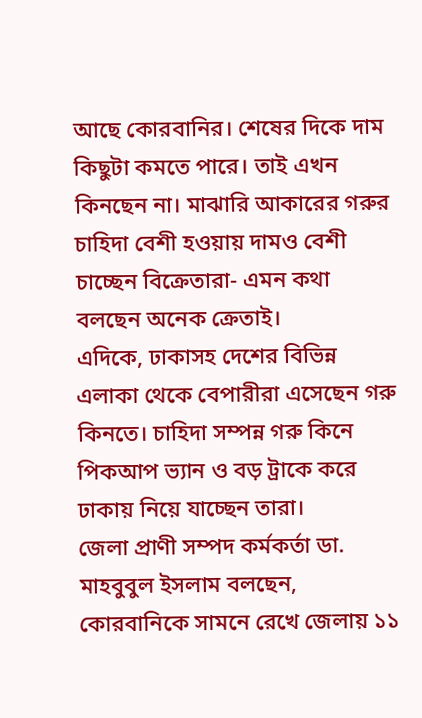আছে কোরবানির। শেষের দিকে দাম কিছুটা কমতে পারে। তাই এখন কিনছেন না। মাঝারি আকারের গরুর চাহিদা বেশী হওয়ায় দামও বেশী চাচ্ছেন বিক্রেতারা- এমন কথা বলছেন অনেক ক্রেতাই।
এদিকে, ঢাকাসহ দেশের বিভিন্ন এলাকা থেকে বেপারীরা এসেছেন গরু কিনতে। চাহিদা সম্পন্ন গরু কিনে পিকআপ ভ্যান ও বড় ট্রাকে করে ঢাকায় নিয়ে যাচ্ছেন তারা।
জেলা প্রাণী সম্পদ কর্মকর্তা ডা. মাহবুবুল ইসলাম বলছেন, কোরবানিকে সামনে রেখে জেলায় ১১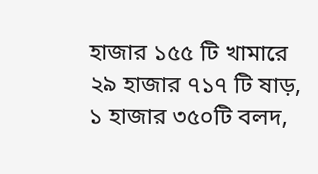হাজার ১৫৫ টি খামারে ২৯ হাজার ৭১৭ টি ষাড়, ১ হাজার ৩৫০টি বলদ,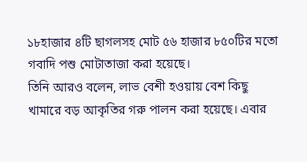১৮হাজার ৪টি ছাগলসহ মোট ৫৬ হাজার ৮৫০টির মতো গবাদি পশু মোটাতাজা করা হয়েছে।
তিনি আরও বলেন, লাভ বেশী হওয়ায় বেশ কিছু খামারে বড় আকৃতির গরু পালন করা হয়েছে। এবার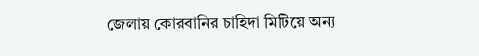জেলায় কোরবানির চাহিদা মিটিয়ে অন্য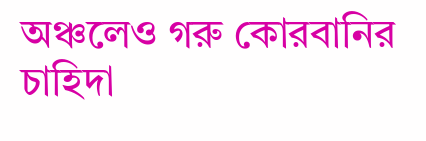অঞ্চলেও গরু কোরবানির চাহিদা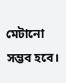মেটানো সম্ভব হবে।